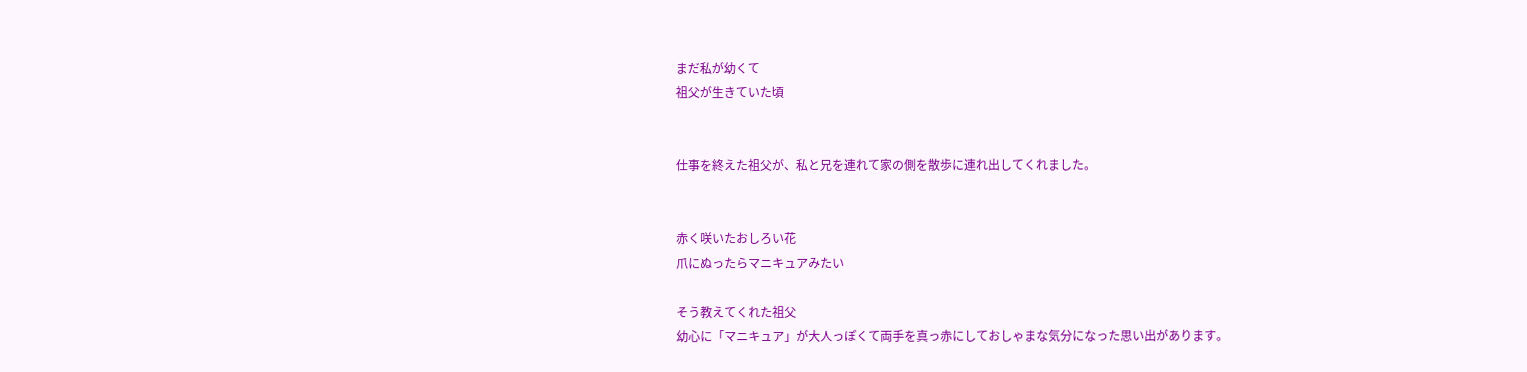まだ私が幼くて
祖父が生きていた頃


仕事を終えた祖父が、私と兄を連れて家の側を散歩に連れ出してくれました。


赤く咲いたおしろい花
爪にぬったらマニキュアみたい

そう教えてくれた祖父
幼心に「マニキュア」が大人っぽくて両手を真っ赤にしておしゃまな気分になった思い出があります。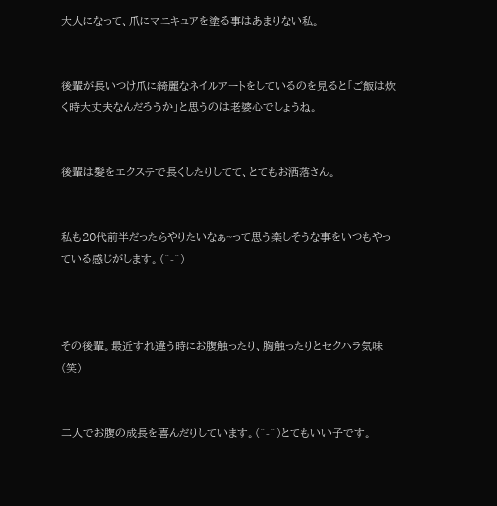大人になって、爪にマニキュアを塗る事はあまりない私。


後輩が長いつけ爪に綺麗なネイルアートをしているのを見ると「ご飯は炊く時大丈夫なんだろうか」と思うのは老婆心でしょうね。


後輩は髪をエクステで長くしたりしてて、とてもお洒落さん。


私も20代前半だったらやりたいなぁ~って思う楽しそうな事をいつもやっている感じがします。(^-^)



その後輩。最近すれ違う時にお腹触ったり、胸触ったりとセクハラ気味(笑)


二人でお腹の成長を喜んだりしています。(^-^)とてもいい子です。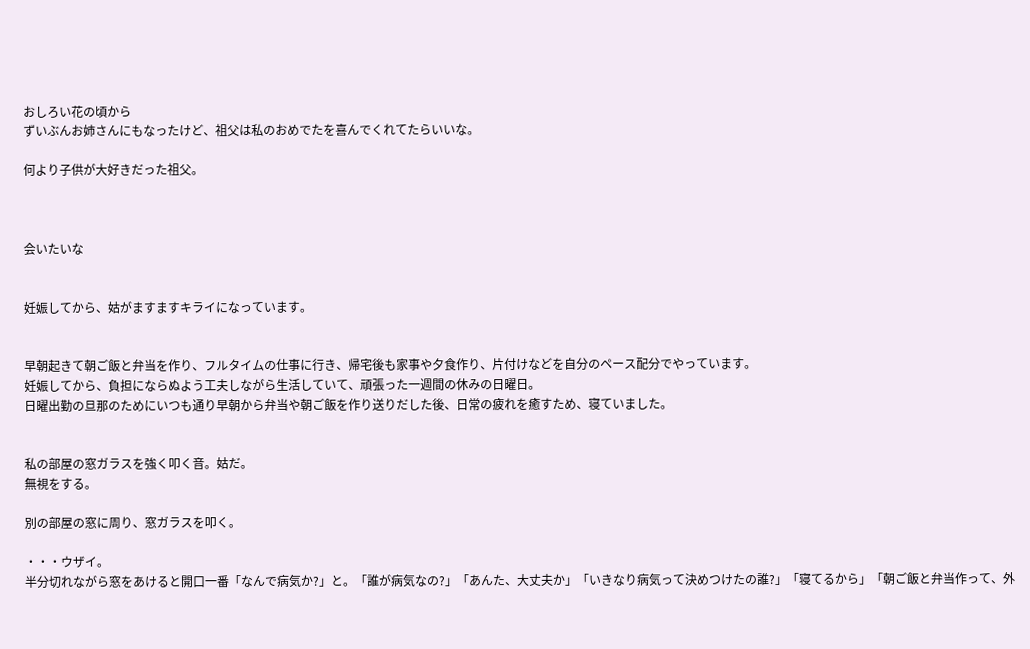おしろい花の頃から
ずいぶんお姉さんにもなったけど、祖父は私のおめでたを喜んでくれてたらいいな。

何より子供が大好きだった祖父。



会いたいな


妊娠してから、姑がますますキライになっています。


早朝起きて朝ご飯と弁当を作り、フルタイムの仕事に行き、帰宅後も家事や夕食作り、片付けなどを自分のペース配分でやっています。
妊娠してから、負担にならぬよう工夫しながら生活していて、頑張った一週間の休みの日曜日。
日曜出勤の旦那のためにいつも通り早朝から弁当や朝ご飯を作り送りだした後、日常の疲れを癒すため、寝ていました。


私の部屋の窓ガラスを強く叩く音。姑だ。
無視をする。

別の部屋の窓に周り、窓ガラスを叩く。

・・・ウザイ。
半分切れながら窓をあけると開口一番「なんで病気か?」と。「誰が病気なの?」「あんた、大丈夫か」「いきなり病気って決めつけたの誰?」「寝てるから」「朝ご飯と弁当作って、外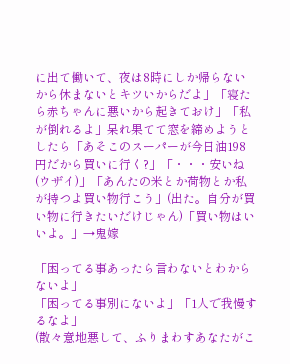に出て働いて、夜は8時にしか帰らないから休まないとキツいからだよ」「寝たら赤ちゃんに悪いから起きておけ」「私が倒れるよ」呆れ果てて窓を締めようとしたら「あそこのスーパーが今日油198円だから買いに行く?」「・・・安いね(ウザイ)」「あんたの米とか荷物とか私が持つよ買い物行こう」(出た。自分が買い物に行きたいだけじゃん)「買い物はいいよ。」→鬼嫁

「困ってる事あったら言わないとわからないよ」
「困ってる事別にないよ」「1人で我慢するなよ」
(散々意地悪して、ふりまわすあなたがこ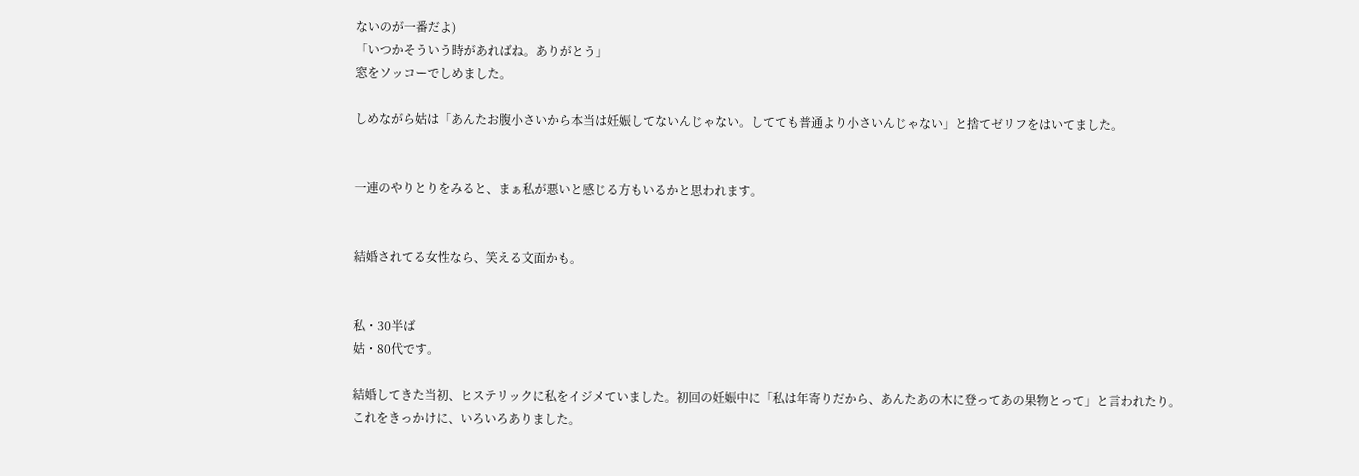ないのが一番だよ)
「いつかそういう時があればね。ありがとう」
窓をソッコーでしめました。

しめながら姑は「あんたお腹小さいから本当は妊娠してないんじゃない。してても普通より小さいんじゃない」と捨てゼリフをはいてました。


一連のやりとりをみると、まぁ私が悪いと感じる方もいるかと思われます。


結婚されてる女性なら、笑える文面かも。


私・30半ば
姑・80代です。

結婚してきた当初、ヒステリックに私をイジメていました。初回の妊娠中に「私は年寄りだから、あんたあの木に登ってあの果物とって」と言われたり。
これをきっかけに、いろいろありました。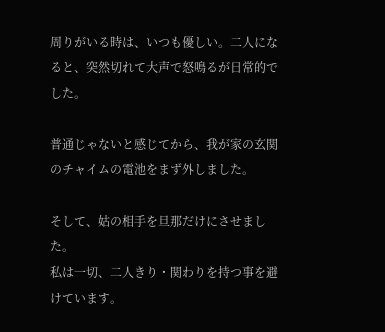周りがいる時は、いつも優しい。二人になると、突然切れて大声で怒鳴るが日常的でした。

普通じゃないと感じてから、我が家の玄関のチャイムの電池をまず外しました。

そして、姑の相手を旦那だけにさせました。
私は一切、二人きり・関わりを持つ事を避けています。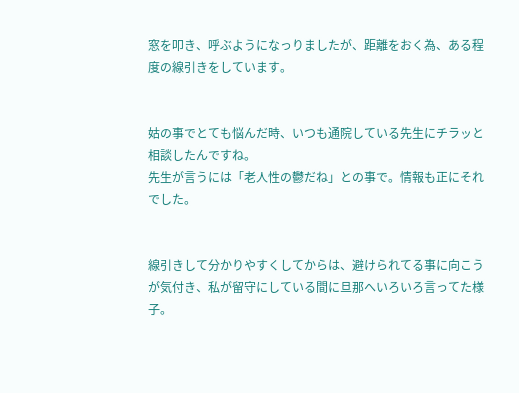窓を叩き、呼ぶようになっりましたが、距離をおく為、ある程度の線引きをしています。


姑の事でとても悩んだ時、いつも通院している先生にチラッと相談したんですね。
先生が言うには「老人性の鬱だね」との事で。情報も正にそれでした。


線引きして分かりやすくしてからは、避けられてる事に向こうが気付き、私が留守にしている間に旦那へいろいろ言ってた様子。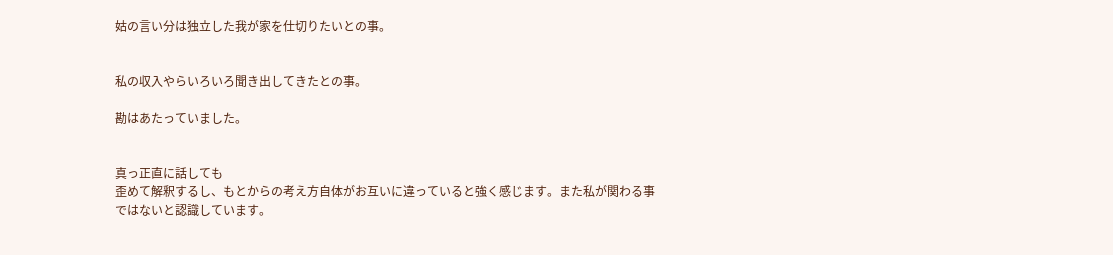姑の言い分は独立した我が家を仕切りたいとの事。


私の収入やらいろいろ聞き出してきたとの事。

勘はあたっていました。


真っ正直に話しても
歪めて解釈するし、もとからの考え方自体がお互いに違っていると強く感じます。また私が関わる事ではないと認識しています。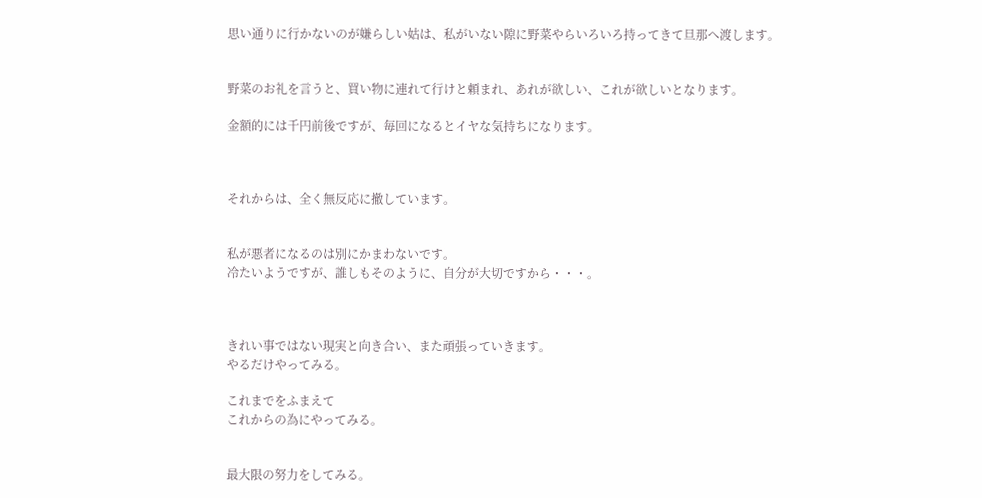思い通りに行かないのが嫌らしい姑は、私がいない隙に野菜やらいろいろ持ってきて旦那へ渡します。


野菜のお礼を言うと、買い物に連れて行けと頼まれ、あれが欲しい、これが欲しいとなります。

金額的には千円前後ですが、毎回になるとイヤな気持ちになります。



それからは、全く無反応に撤しています。


私が悪者になるのは別にかまわないです。
冷たいようですが、誰しもそのように、自分が大切ですから・・・。



きれい事ではない現実と向き合い、また頑張っていきます。
やるだけやってみる。

これまでをふまえて
これからの為にやってみる。


最大限の努力をしてみる。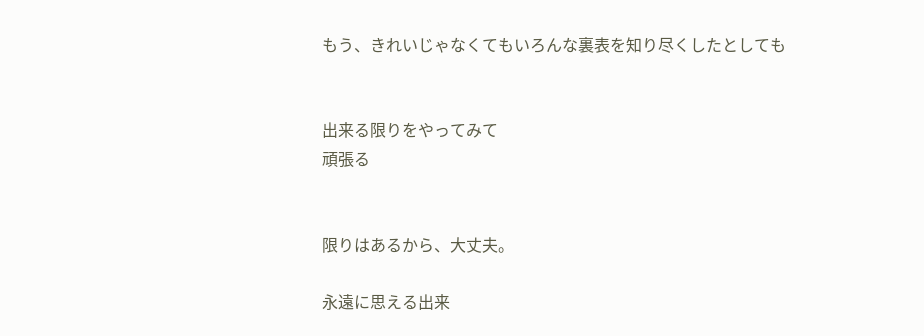もう、きれいじゃなくてもいろんな裏表を知り尽くしたとしても


出来る限りをやってみて
頑張る


限りはあるから、大丈夫。

永遠に思える出来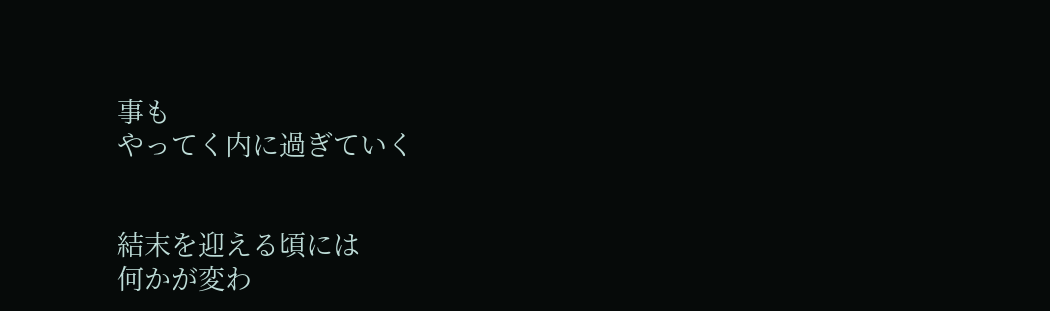事も
やってく内に過ぎていく


結末を迎える頃には
何かが変わ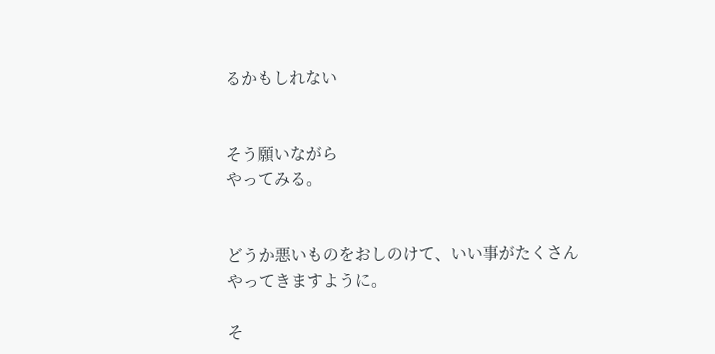るかもしれない


そう願いながら
やってみる。


どうか悪いものをおしのけて、いい事がたくさん
やってきますように。

そ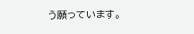う願っています。